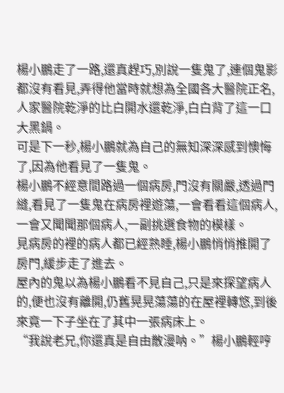楊小鵬走了一路,還真趕巧,別說一隻鬼了,連個鬼影都沒有看見,弄得他當時就想為全國各大醫院正名,人家醫院乾淨的比白開水還乾淨,白白背了這一口大黑鍋。
可是下一秒,楊小鵬就為自己的無知深深感到懊悔了,因為他看見了一隻鬼。
楊小鵬不經意間路過一個病房,門沒有關嚴,透過門縫,看見了一隻鬼在病房裡遊蕩,一會看看這個病人,一會又聞聞那個病人,一副挑選食物的模樣。
見病房的裡的病人都已經熟睡,楊小鵬悄悄推開了房門,緩步走了進去。
屋內的鬼以為楊小鵬看不見自己,只是來探望病人的,便也沒有離開,仍舊晃晃蕩蕩的在屋裡轉悠,到後來竟一下子坐在了其中一張病床上。
“我說老兄,你還真是自由散漫呐。”楊小鵬輕哼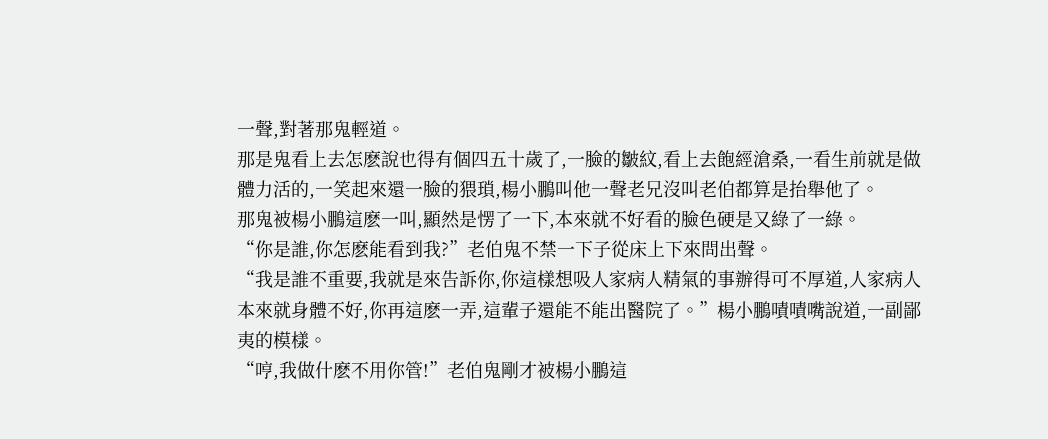一聲,對著那鬼輕道。
那是鬼看上去怎麽說也得有個四五十歲了,一臉的皺紋,看上去飽經滄桑,一看生前就是做體力活的,一笑起來還一臉的猥瑣,楊小鵬叫他一聲老兄沒叫老伯都算是抬舉他了。
那鬼被楊小鵬這麽一叫,顯然是愣了一下,本來就不好看的臉色硬是又綠了一綠。
“你是誰,你怎麽能看到我?”老伯鬼不禁一下子從床上下來問出聲。
“我是誰不重要,我就是來告訴你,你這樣想吸人家病人精氣的事辦得可不厚道,人家病人本來就身體不好,你再這麽一弄,這輩子還能不能出醫院了。”楊小鵬嘖嘖嘴說道,一副鄙夷的模樣。
“哼,我做什麽不用你管!”老伯鬼剛才被楊小鵬這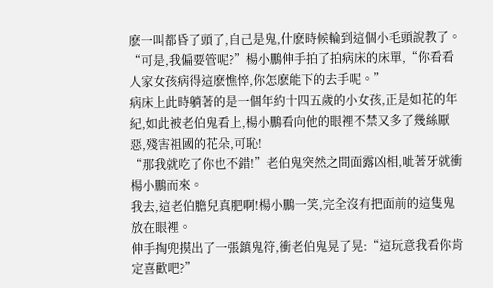麽一叫都昏了頭了,自己是鬼,什麽時候輪到這個小毛頭說教了。
“可是,我偏要管呢?”楊小鵬伸手拍了拍病床的床單,“你看看人家女孩病得這麽憔悴,你怎麽能下的去手呢。”
病床上此時躺著的是一個年約十四五歲的小女孩,正是如花的年紀,如此被老伯鬼看上,楊小鵬看向他的眼裡不禁又多了幾絲厭惡,殘害祖國的花朵,可恥!
“那我就吃了你也不錯!”老伯鬼突然之間面露凶相,呲著牙就衝楊小鵬而來。
我去,這老伯膽兒真肥啊!楊小鵬一笑,完全沒有把面前的這隻鬼放在眼裡。
伸手掏兜摸出了一張鎮鬼符,衝老伯鬼晃了晃:“這玩意我看你肯定喜歡吧?”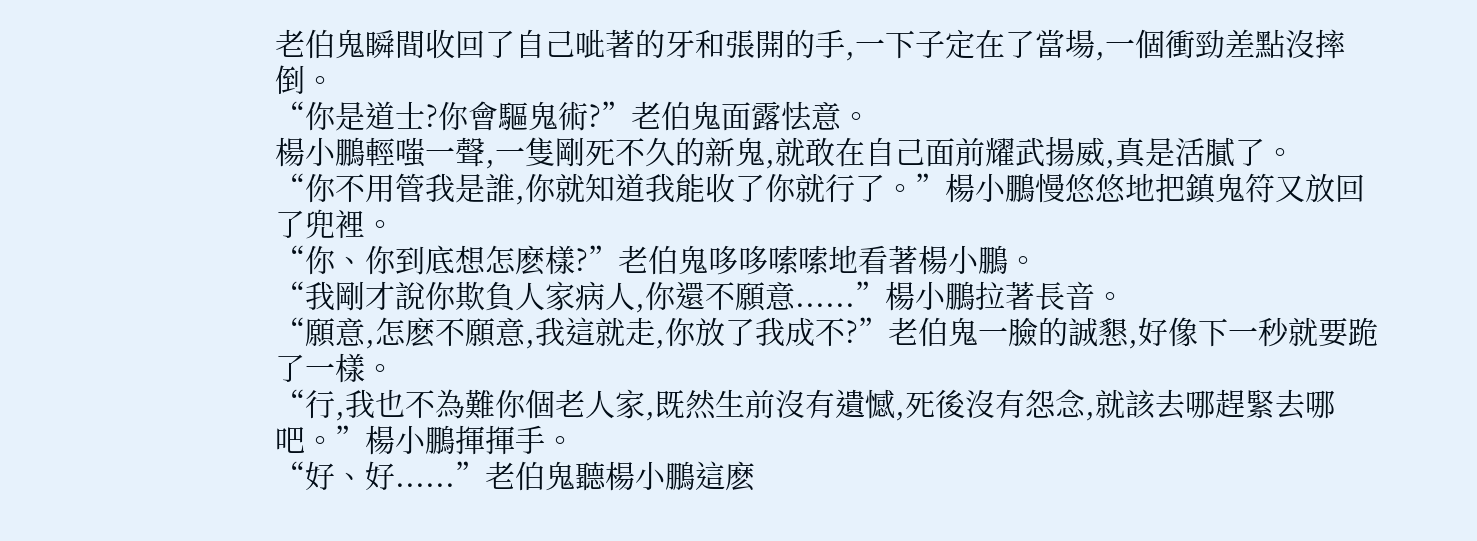老伯鬼瞬間收回了自己呲著的牙和張開的手,一下子定在了當場,一個衝勁差點沒摔倒。
“你是道士?你會驅鬼術?”老伯鬼面露怯意。
楊小鵬輕嗤一聲,一隻剛死不久的新鬼,就敢在自己面前耀武揚威,真是活膩了。
“你不用管我是誰,你就知道我能收了你就行了。”楊小鵬慢悠悠地把鎮鬼符又放回了兜裡。
“你、你到底想怎麽樣?”老伯鬼哆哆嗦嗦地看著楊小鵬。
“我剛才說你欺負人家病人,你還不願意......”楊小鵬拉著長音。
“願意,怎麽不願意,我這就走,你放了我成不?”老伯鬼一臉的誠懇,好像下一秒就要跪了一樣。
“行,我也不為難你個老人家,既然生前沒有遺憾,死後沒有怨念,就該去哪趕緊去哪吧。”楊小鵬揮揮手。
“好、好......”老伯鬼聽楊小鵬這麽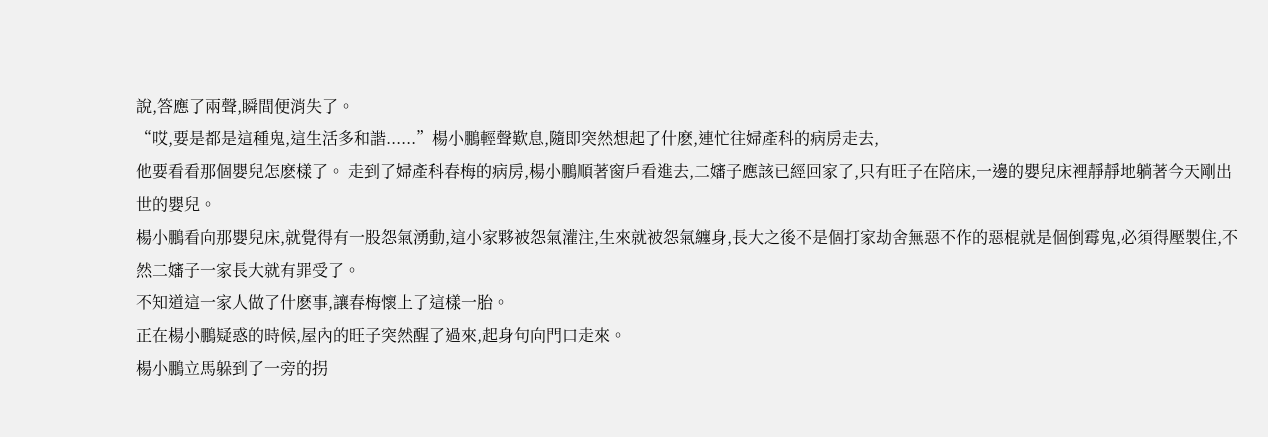說,答應了兩聲,瞬間便消失了。
“哎,要是都是這種鬼,這生活多和諧......”楊小鵬輕聲歎息,隨即突然想起了什麽,連忙往婦產科的病房走去,
他要看看那個嬰兒怎麽樣了。 走到了婦產科春梅的病房,楊小鵬順著窗戶看進去,二嬸子應該已經回家了,只有旺子在陪床,一邊的嬰兒床裡靜靜地躺著今天剛出世的嬰兒。
楊小鵬看向那嬰兒床,就覺得有一股怨氣湧動,這小家夥被怨氣灌注,生來就被怨氣纏身,長大之後不是個打家劫舍無惡不作的惡棍就是個倒霉鬼,必須得壓製住,不然二嬸子一家長大就有罪受了。
不知道這一家人做了什麽事,讓春梅懷上了這樣一胎。
正在楊小鵬疑惑的時候,屋內的旺子突然醒了過來,起身句向門口走來。
楊小鵬立馬躲到了一旁的拐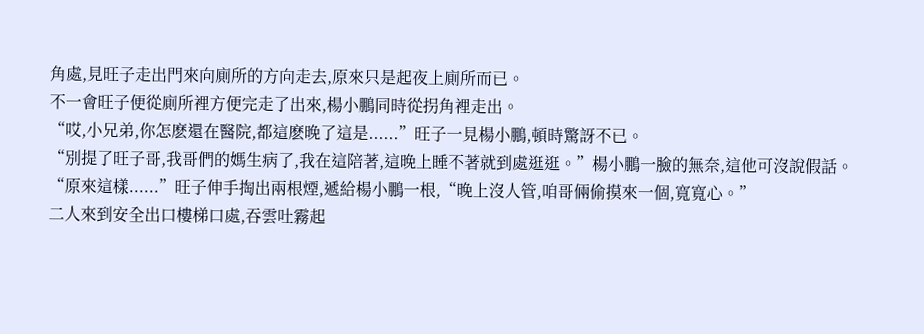角處,見旺子走出門來向廁所的方向走去,原來只是起夜上廁所而已。
不一會旺子便從廁所裡方便完走了出來,楊小鵬同時從拐角裡走出。
“哎,小兄弟,你怎麽還在醫院,都這麽晚了這是......”旺子一見楊小鵬,頓時驚訝不已。
“別提了旺子哥,我哥們的媽生病了,我在這陪著,這晚上睡不著就到處逛逛。”楊小鵬一臉的無奈,這他可沒說假話。
“原來這樣......”旺子伸手掏出兩根煙,遞給楊小鵬一根,“晚上沒人管,咱哥倆偷摸來一個,寬寬心。”
二人來到安全出口樓梯口處,吞雲吐霧起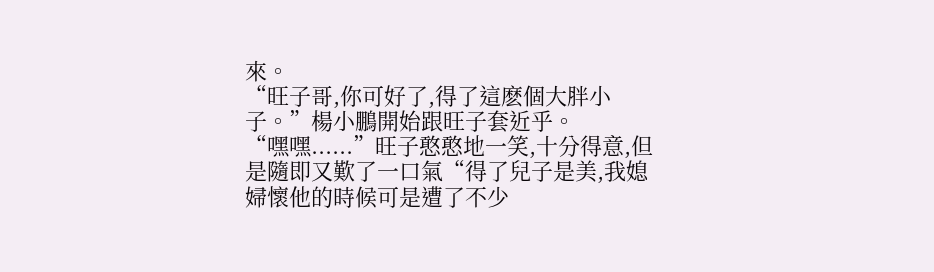來。
“旺子哥,你可好了,得了這麽個大胖小子。”楊小鵬開始跟旺子套近乎。
“嘿嘿......”旺子憨憨地一笑,十分得意,但是隨即又歎了一口氣“得了兒子是美,我媳婦懷他的時候可是遭了不少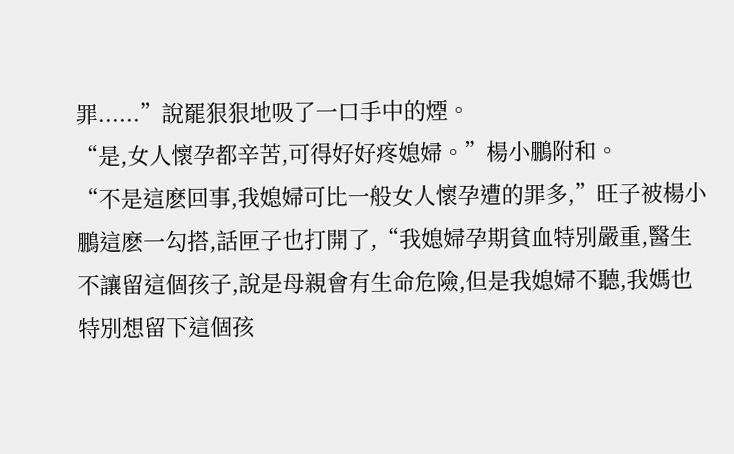罪......”說罷狠狠地吸了一口手中的煙。
“是,女人懷孕都辛苦,可得好好疼媳婦。”楊小鵬附和。
“不是這麽回事,我媳婦可比一般女人懷孕遭的罪多,”旺子被楊小鵬這麽一勾搭,話匣子也打開了,“我媳婦孕期貧血特別嚴重,醫生不讓留這個孩子,說是母親會有生命危險,但是我媳婦不聽,我媽也特別想留下這個孩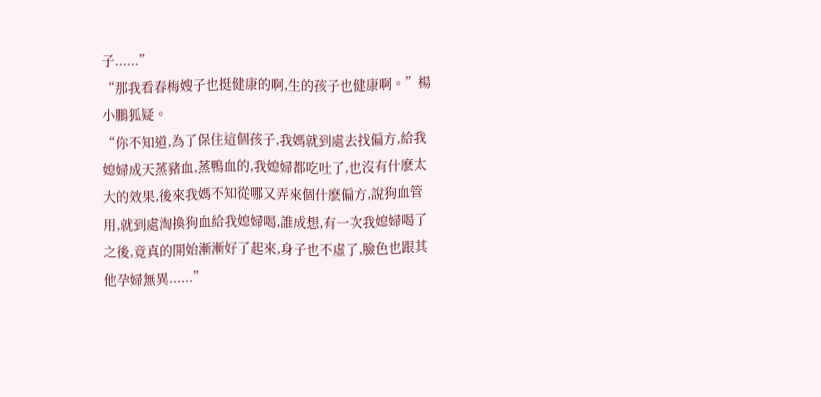子......”
“那我看春梅嫂子也挺健康的啊,生的孩子也健康啊。”楊小鵬狐疑。
“你不知道,為了保住這個孩子,我媽就到處去找偏方,給我媳婦成天蒸豬血,蒸鴨血的,我媳婦都吃吐了,也沒有什麽太大的效果,後來我媽不知從哪又弄來個什麽偏方,說狗血管用,就到處淘換狗血給我媳婦喝,誰成想,有一次我媳婦喝了之後,竟真的開始漸漸好了起來,身子也不虛了,臉色也跟其他孕婦無異......”